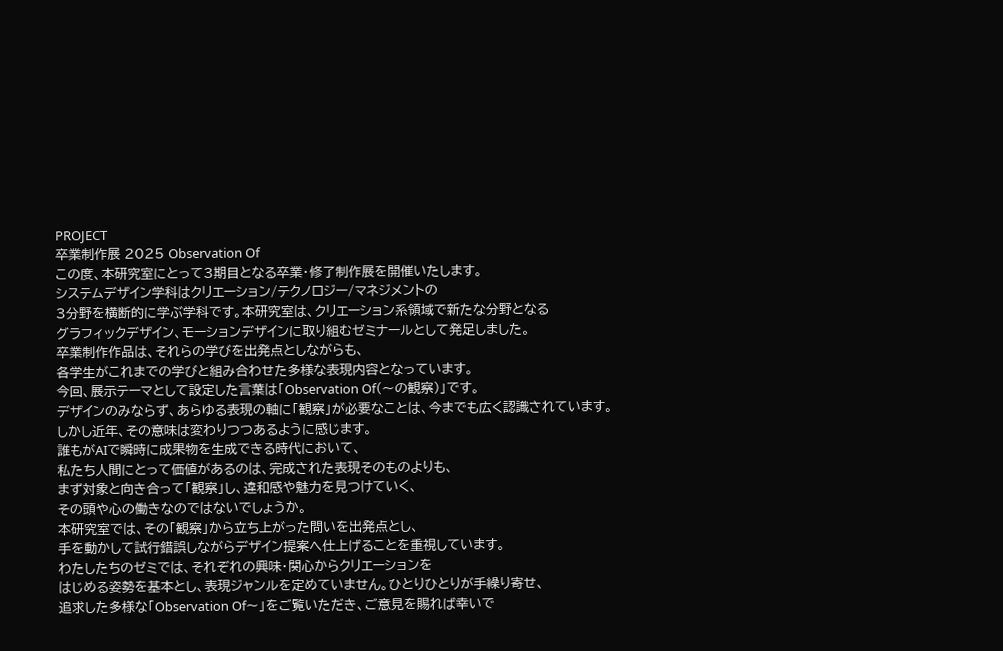PROJECT
卒業制作展 2025 Observation Of
この度、本研究室にとって3期目となる卒業・修了制作展を開催いたします。
システムデザイン学科はクリエーション/テクノロジー/マネジメントの
3分野を横断的に学ぶ学科です。本研究室は、クリエーション系領域で新たな分野となる
グラフィックデザイン、モーションデザインに取り組むゼミナールとして発足しました。
卒業制作作品は、それらの学びを出発点としながらも、
各学生がこれまでの学びと組み合わせた多様な表現内容となっています。
今回、展示テーマとして設定した言葉は「Observation Of(〜の観察)」です。
デザインのみならず、あらゆる表現の軸に「観察」が必要なことは、今までも広く認識されています。
しかし近年、その意味は変わりつつあるように感じます。
誰もがAIで瞬時に成果物を生成できる時代において、
私たち人間にとって価値があるのは、完成された表現そのものよりも、
まず対象と向き合って「観察」し、違和感や魅力を見つけていく、
その頭や心の働きなのではないでしょうか。
本研究室では、その「観察」から立ち上がった問いを出発点とし、
手を動かして試行錯誤しながらデザイン提案へ仕上げることを重視しています。
わたしたちのゼミでは、それぞれの興味・関心からクリエーションを
はじめる姿勢を基本とし、表現ジャンルを定めていません。ひとりひとりが手繰り寄せ、
追求した多様な「Observation Of〜」をご覧いただき、ご意見を賜れば幸いで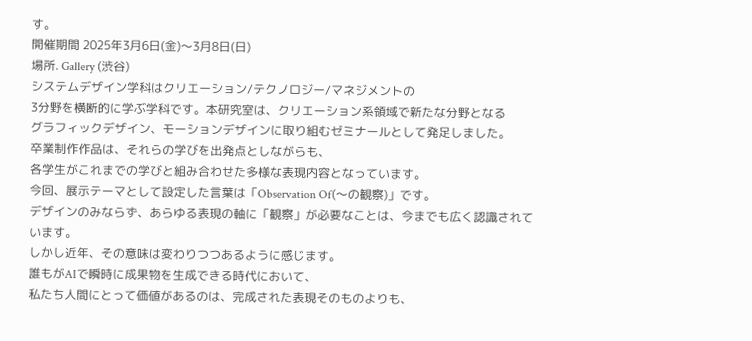す。
開催期間 2025年3月6日(金)〜3月8日(日)
場所. Gallery (渋谷)
システムデザイン学科はクリエーション/テクノロジー/マネジメントの
3分野を横断的に学ぶ学科です。本研究室は、クリエーション系領域で新たな分野となる
グラフィックデザイン、モーションデザインに取り組むゼミナールとして発足しました。
卒業制作作品は、それらの学びを出発点としながらも、
各学生がこれまでの学びと組み合わせた多様な表現内容となっています。
今回、展示テーマとして設定した言葉は「Observation Of(〜の観察)」です。
デザインのみならず、あらゆる表現の軸に「観察」が必要なことは、今までも広く認識されています。
しかし近年、その意味は変わりつつあるように感じます。
誰もがAIで瞬時に成果物を生成できる時代において、
私たち人間にとって価値があるのは、完成された表現そのものよりも、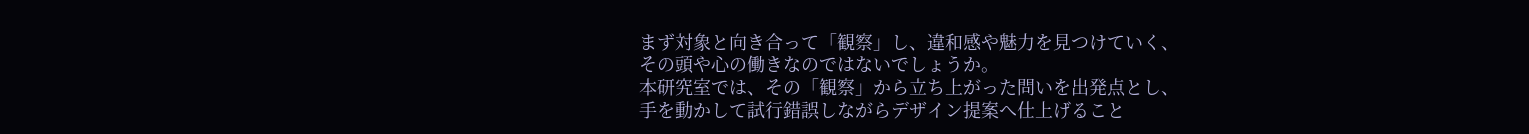まず対象と向き合って「観察」し、違和感や魅力を見つけていく、
その頭や心の働きなのではないでしょうか。
本研究室では、その「観察」から立ち上がった問いを出発点とし、
手を動かして試行錯誤しながらデザイン提案へ仕上げること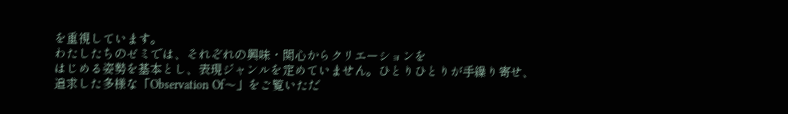を重視しています。
わたしたちのゼミでは、それぞれの興味・関心からクリエーションを
はじめる姿勢を基本とし、表現ジャンルを定めていません。ひとりひとりが手繰り寄せ、
追求した多様な「Observation Of〜」をご覧いただ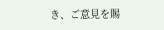き、ご意見を賜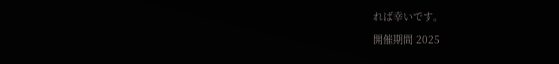れば幸いです。
開催期間 2025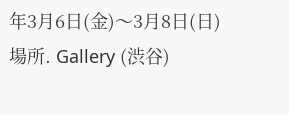年3月6日(金)〜3月8日(日)
場所. Gallery (渋谷)